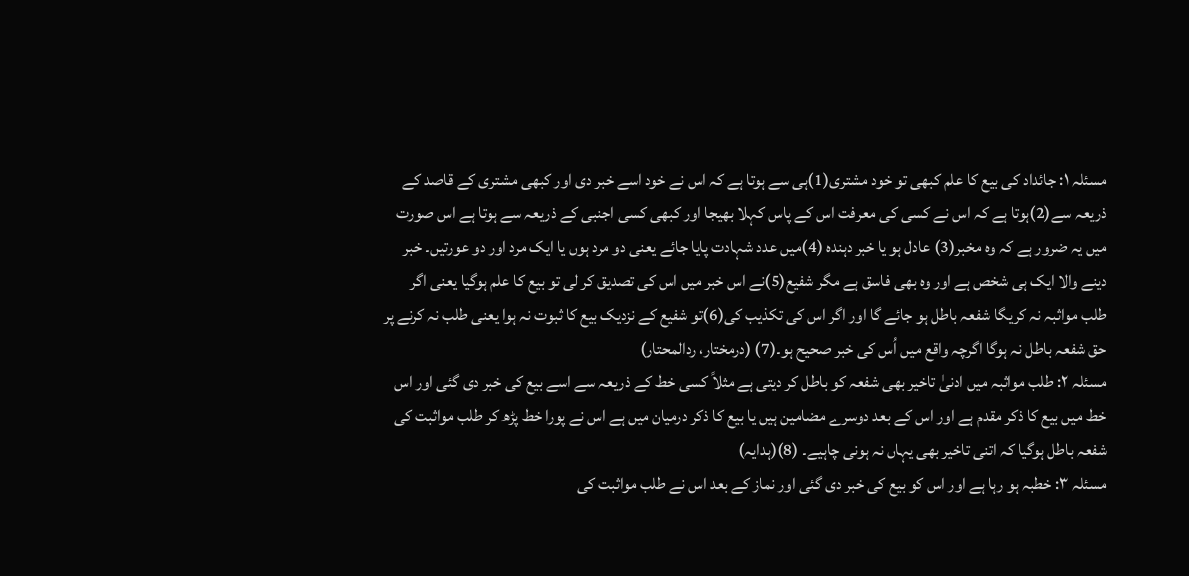مسئلہ ۱: جائداد کی بیع کا علم کبھی تو خود مشتری(1)ہی سے ہوتا ہے کہ اس نے خود اسے خبر دی اور کبھی مشتری کے قاصد کے ذریعہ سے(2)ہوتا ہے کہ اس نے کسی کی معرفت اس کے پاس کہلا بھیجا اور کبھی کسی اجنبی کے ذریعہ سے ہوتا ہے اس صورت میں یہ ضرور ہے کہ وہ مخبر(3) عادل ہو یا خبر دہندہ (4)میں عدد شہادت پایا جائے یعنی دو مرد ہوں یا ایک مرد اور دو عورتیں۔ خبر دینے والا ایک ہی شخص ہے اور وہ بھی فاسق ہے مگر شفیع(5)نے اس خبر میں اس کی تصدیق کر لی تو بیع کا علم ہوگیا یعنی اگر طلب مواثبہ نہ کریگا شفعہ باطل ہو جائے گا اور اگر اس کی تکذیب کی(6)تو شفیع کے نزدیک بیع کا ثبوت نہ ہوا یعنی طلب نہ کرنے پر حق شفعہ باطل نہ ہوگا اگرچہ واقع میں اُس کی خبر صحیح ہو۔(7) (درمختار، ردالمحتار)
مسئلہ ۲: طلب مواثبہ میں ادنیٰ تاخیر بھی شفعہ کو باطل کر دیتی ہے مثلاً کسی خط کے ذریعہ سے اسے بیع کی خبر دی گئی اور اس خط میں بیع کا ذکر مقدم ہے اور اس کے بعد دوسرے مضامین ہیں یا بیع کا ذکر درمیان میں ہے اس نے پورا خط پڑھ کر طلب مواثبت کی شفعہ باطل ہوگیا کہ اتنی تاخیر بھی یہاں نہ ہونی چاہیے۔ (8)(ہدایہ)
مسئلہ ۳: خطبہ ہو رہا ہے اور اس کو بیع کی خبر دی گئی اور نماز کے بعد اس نے طلب مواثبت کی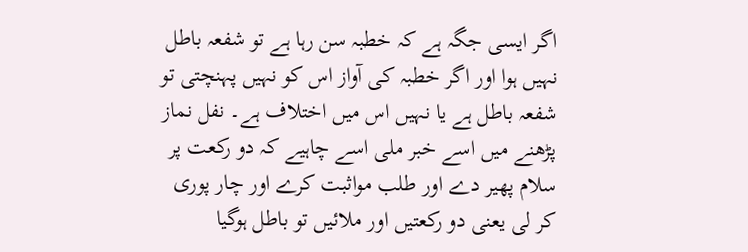اگر ایسی جگہ ہے کہ خطبہ سن رہا ہے تو شفعہ باطل نہیں ہوا اور اگر خطبہ کی آواز اس کو نہیں پہنچتی تو شفعہ باطل ہے یا نہیں اس میں اختلاف ہے۔ نفل نماز پڑھنے میں اسے خبر ملی اسے چاہیے کہ دو رکعت پر سلام پھیر دے اور طلب مواثبت کرے اور چار پوری کر لی یعنی دو رکعتیں اور ملائیں تو باطل ہوگیا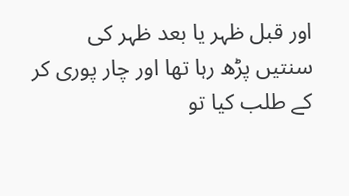اور قبل ظہر یا بعد ظہر کی سنتیں پڑھ رہا تھا اور چار پوری کر کے طلب کیا تو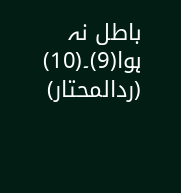باطل نہ ہوا(9)۔(10) (ردالمحتار)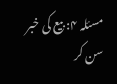مسئلہ ۴: بیع کی خبر سن کر